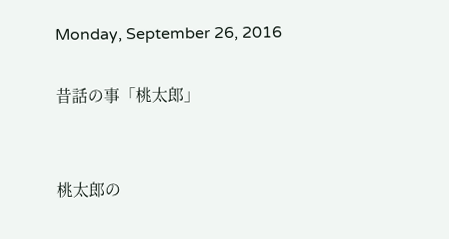Monday, September 26, 2016

昔話の事「桃太郎」


桃太郎の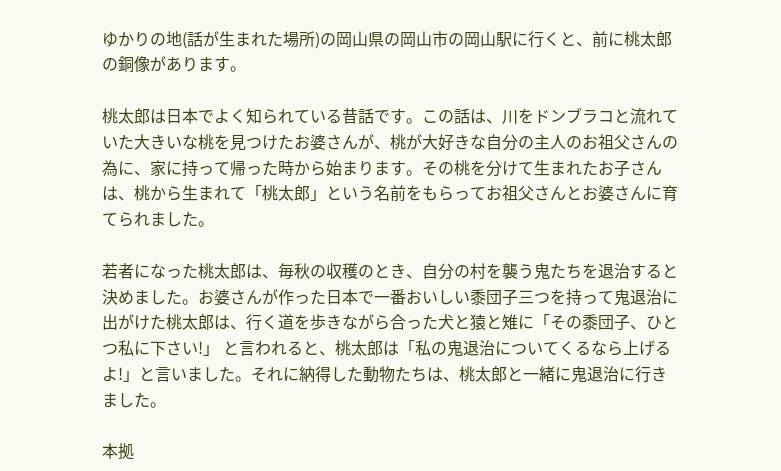ゆかりの地(話が生まれた場所)の岡山県の岡山市の岡山駅に行くと、前に桃太郎の銅像があります。

桃太郎は日本でよく知られている昔話です。この話は、川をドンブラコと流れていた大きいな桃を見つけたお婆さんが、桃が大好きな自分の主人のお祖父さんの為に、家に持って帰った時から始まります。その桃を分けて生まれたお子さんは、桃から生まれて「桃太郎」という名前をもらってお祖父さんとお婆さんに育てられました。

若者になった桃太郎は、毎秋の収穫のとき、自分の村を襲う鬼たちを退治すると決めました。お婆さんが作った日本で一番おいしい黍団子三つを持って鬼退治に出がけた桃太郎は、行く道を歩きながら合った犬と猿と雉に「その黍団子、ひとつ私に下さい!」 と言われると、桃太郎は「私の鬼退治についてくるなら上げるよ!」と言いました。それに納得した動物たちは、桃太郎と一緒に鬼退治に行きました。

本拠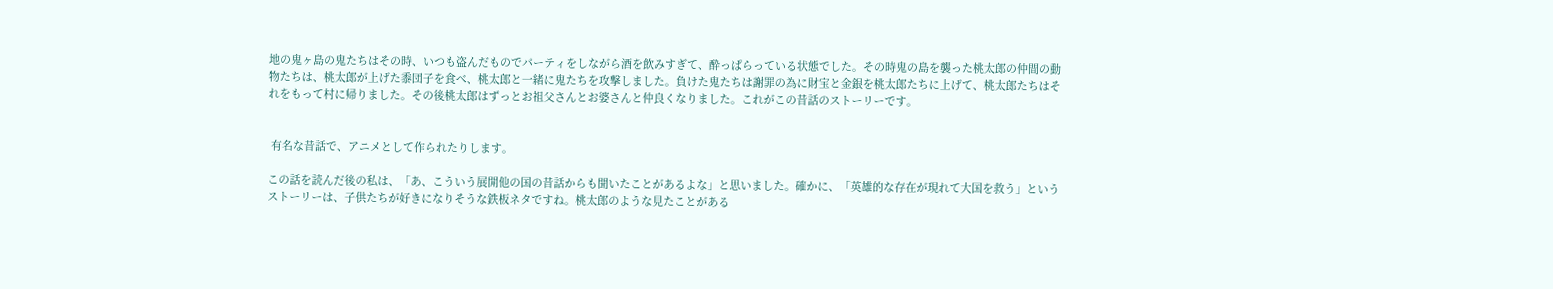地の鬼ヶ島の鬼たちはその時、いつも盗んだものでパーティをしながら酒を飲みすぎて、酔っぱらっている状態でした。その時鬼の島を襲った桃太郎の仲間の動物たちは、桃太郎が上げた黍団子を食べ、桃太郎と一緒に鬼たちを攻撃しました。負けた鬼たちは謝罪の為に財宝と金銀を桃太郎たちに上げて、桃太郎たちはそれをもって村に帰りました。その後桃太郎はずっとお祖父さんとお婆さんと仲良くなりました。これがこの昔話のストーリーです。


 有名な昔話で、アニメとして作られたりします。

この話を読んだ後の私は、「あ、こういう展開他の国の昔話からも聞いたことがあるよな」と思いました。確かに、「英雄的な存在が現れて大国を救う」というストーリーは、子供たちが好きになりそうな鉄板ネタですね。桃太郎のような見たことがある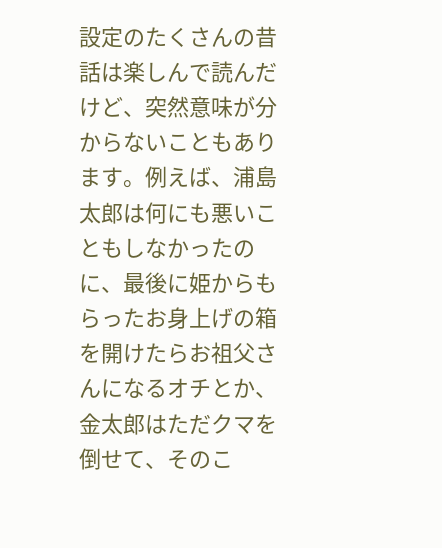設定のたくさんの昔話は楽しんで読んだけど、突然意味が分からないこともあります。例えば、浦島太郎は何にも悪いこともしなかったのに、最後に姫からもらったお身上げの箱を開けたらお祖父さんになるオチとか、金太郎はただクマを倒せて、そのこ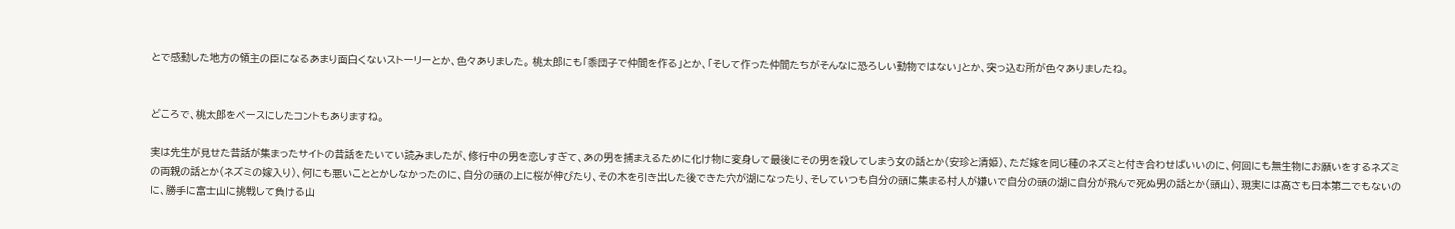とで感動した地方の領主の臣になるあまり面白くないストーリーとか、色々ありました。 桃太郎にも「黍団子で仲間を作る」とか、「そして作った仲間たちがそんなに恐ろしい動物ではない」とか、突っ込む所が色々ありましたね。


どころで、桃太郎をベースにしたコントもありますね。

実は先生が見せた昔話が集まったサイトの昔話をたいてい読みましたが、修行中の男を恋しすぎて、あの男を捕まえるために化け物に変身して最後にその男を殺してしまう女の話とか(安珍と清姫)、ただ嫁を同じ種のネズミと付き合わせばいいのに、何回にも無生物にお願いをするネズミの両親の話とか(ネズミの嫁入り)、何にも悪いこととかしなかったのに、自分の頭の上に桜が伸びたり、その木を引き出した後できた穴が湖になったり、そしていつも自分の頭に集まる村人が嫌いで自分の頭の湖に自分が飛んで死ぬ男の話とか(頭山)、現実には高さも日本第二でもないのに、勝手に富士山に挑戦して負ける山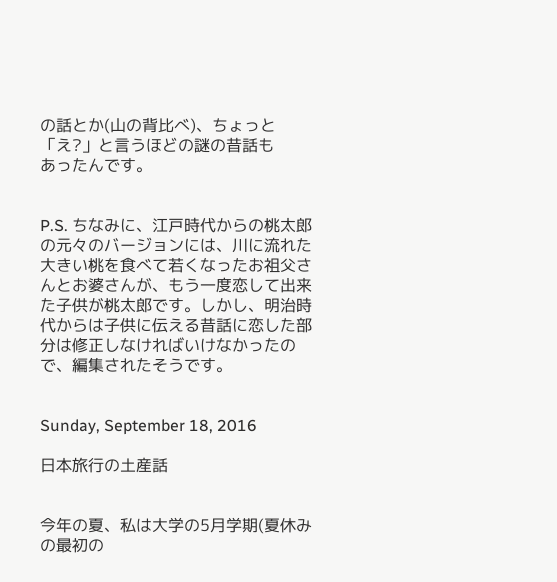の話とか(山の背比べ)、ちょっと「え?」と言うほどの謎の昔話も
あったんです。


P.S. ちなみに、江戸時代からの桃太郎の元々のバージョンには、川に流れた大きい桃を食べて若くなったお祖父さんとお婆さんが、もう一度恋して出来た子供が桃太郎です。しかし、明治時代からは子供に伝える昔話に恋した部分は修正しなければいけなかったので、編集されたそうです。


Sunday, September 18, 2016

日本旅行の土産話


今年の夏、私は大学の5月学期(夏休みの最初の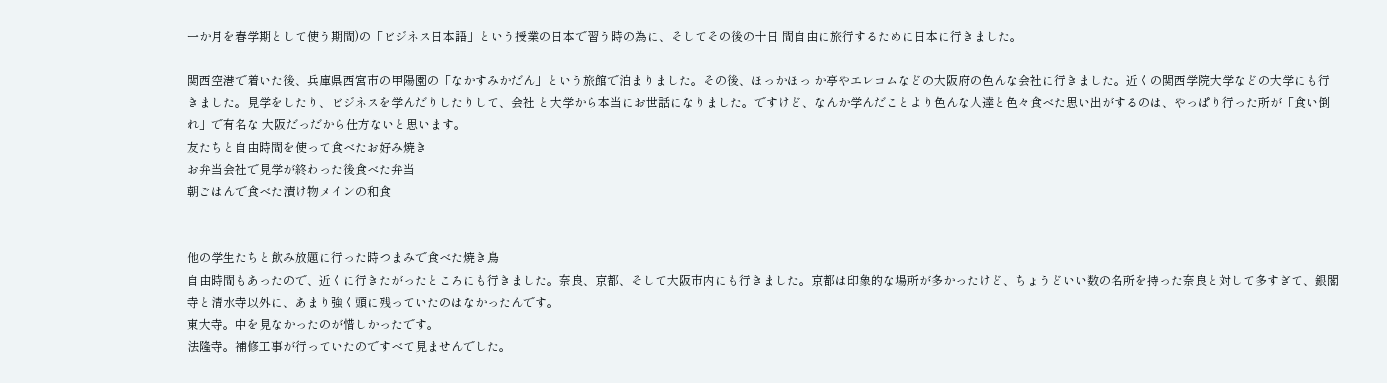一か月を春学期として使う期間)の「ビジネス日本語」という授業の日本で習う時の為に、そしてその後の十日 間自由に旅行するために日本に行きました。

関西空港で着いた後、兵庫県西宮市の甲陽園の「なかすみかだん」という旅館で泊まりました。その後、ほっかほっ か亭やエレコムなどの大阪府の色んな会社に行きました。近くの関西学院大学などの大学にも行きました。見学をしたり、ビジネスを学んだりしたりして、会社 と大学から本当にお世話になりました。ですけど、なんか学んだことより色んな人達と色々食べた思い出がするのは、やっぱり行った所が「食い倒れ」で有名な 大阪だっだから仕方ないと思います。
友たちと自由時間を使って食べたお好み焼き
お弁当会社で見学が終わった後食べた弁当
朝ごはんで食べた漬け物メインの和食


他の学生たちと飲み放題に行った時つまみで食べた焼き鳥
自由時間もあったので、近くに行きたがったところにも行きました。奈良、京都、そして大阪市内にも行きました。京都は印象的な場所が多かったけど、ちょうどいい数の名所を持った奈良と対して多すぎて、銀閣寺と清水寺以外に、あまり強く頭に残っていたのはなかったんです。
東大寺。中を見なかったのが惜しかったです。
法隆寺。補修工事が行っていたのですべて見ませんでした。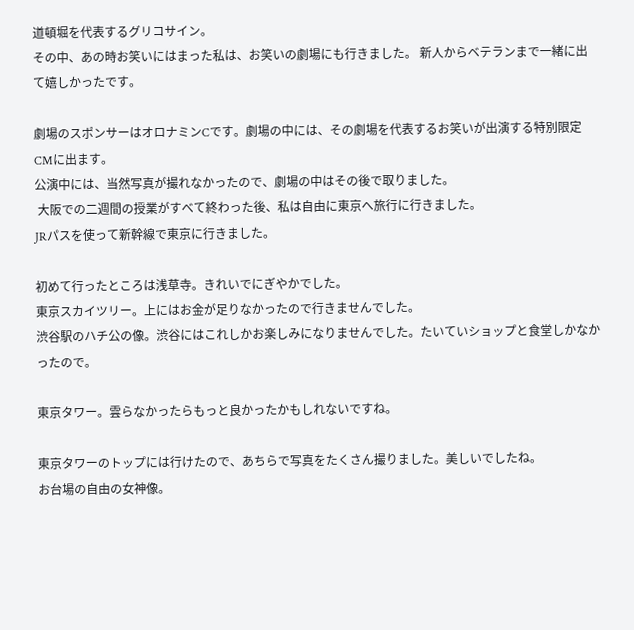道頓堀を代表するグリコサイン。
その中、あの時お笑いにはまった私は、お笑いの劇場にも行きました。 新人からベテランまで一緒に出て嬉しかったです。

劇場のスポンサーはオロナミンCです。劇場の中には、その劇場を代表するお笑いが出演する特別限定CMに出ます。
公演中には、当然写真が撮れなかったので、劇場の中はその後で取りました。
 大阪での二週間の授業がすべて終わった後、私は自由に東京へ旅行に行きました。
JRパスを使って新幹線で東京に行きました。

初めて行ったところは浅草寺。きれいでにぎやかでした。
東京スカイツリー。上にはお金が足りなかったので行きませんでした。
渋谷駅のハチ公の像。渋谷にはこれしかお楽しみになりませんでした。たいていショップと食堂しかなかったので。

東京タワー。雲らなかったらもっと良かったかもしれないですね。

東京タワーのトップには行けたので、あちらで写真をたくさん撮りました。美しいでしたね。
お台場の自由の女神像。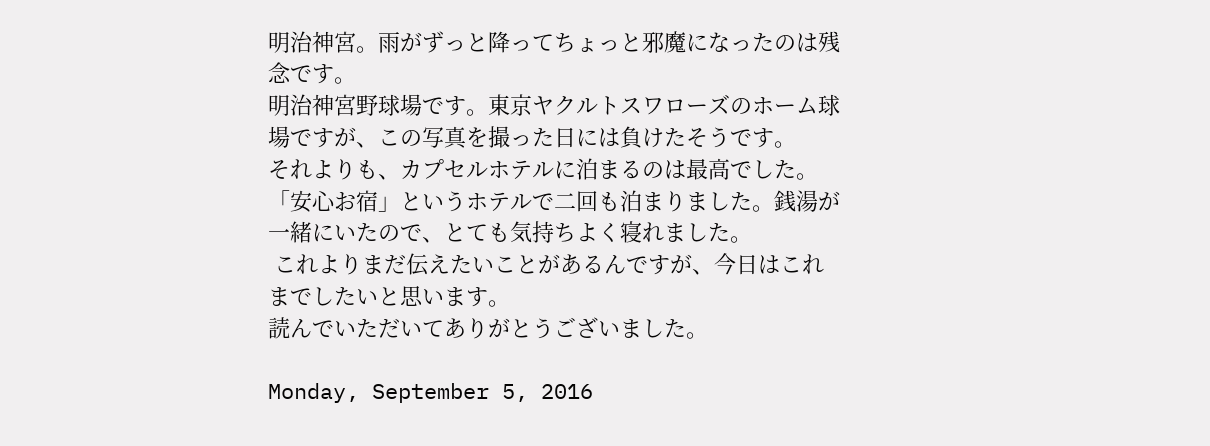明治神宮。雨がずっと降ってちょっと邪魔になったのは残念です。
明治神宮野球場です。東京ヤクルトスワローズのホーム球場ですが、この写真を撮った日には負けたそうです。
それよりも、カプセルホテルに泊まるのは最高でした。「安心お宿」というホテルで二回も泊まりました。銭湯が一緒にいたので、とても気持ちよく寝れました。
 これよりまだ伝えたいことがあるんですが、今日はこれまでしたいと思います。
読んでいただいてありがとうございました。

Monday, September 5, 2016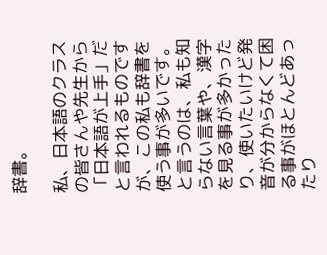辞書。

私、日本語のクラスの皆さんや先生から「日本語が上手」だと言われるものですが、この私も辞書を使う事が多いです。と言うのは、私も知らない言葉や、漢字を見る事が多かったり、使いたいけど発音が分からなくて困る事がほとんどあったり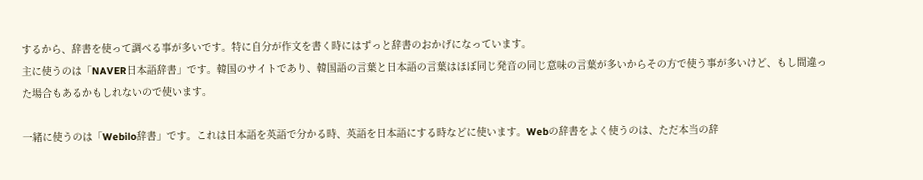するから、辞書を使って調べる事が多いです。特に自分が作文を書く時にはずっと辞書のおかげになっています。
主に使うのは「NAVER日本語辞書」です。韓国のサイトであり、韓国語の言葉と日本語の言葉はほぼ同じ発音の同じ意味の言葉が多いからその方で使う事が多いけど、もし間違った場合もあるかもしれないので使います。

一緒に使うのは「Webilo辞書」です。これは日本語を英語で分かる時、英語を日本語にする時などに使います。Webの辞書をよく使うのは、ただ本当の辞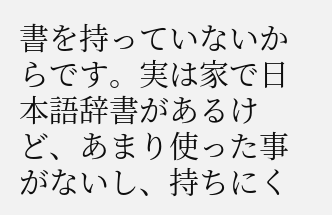書を持っていないからです。実は家で日本語辞書があるけど、あまり使った事がないし、持ちにく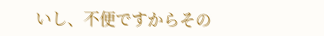いし、不便ですからその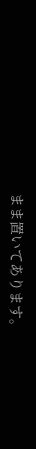まま置いてあります。